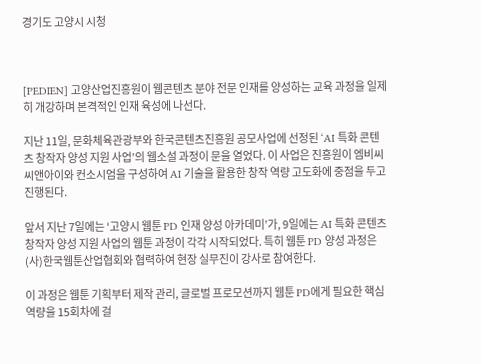경기도 고양시 시청



[PEDIEN] 고양산업진흥원이 웹콘텐츠 분야 전문 인재를 양성하는 교육 과정을 일제히 개강하며 본격적인 인재 육성에 나선다.

지난 11일, 문화체육관광부와 한국콘텐츠진흥원 공모사업에 선정된 ‘AI 특화 콘텐츠 창작자 양성 지원 사업’의 웹소설 과정이 문을 열었다. 이 사업은 진흥원이 엠비씨씨앤아이와 컨소시엄을 구성하여 AI 기술을 활용한 창작 역량 고도화에 중점을 두고 진행된다.

앞서 지난 7일에는 ‘고양시 웹툰 PD 인재 양성 아카데미’가, 9일에는 AI 특화 콘텐츠 창작자 양성 지원 사업의 웹툰 과정이 각각 시작되었다. 특히 웹툰 PD 양성 과정은 (사)한국웹툰산업협회와 협력하여 현장 실무진이 강사로 참여한다.

이 과정은 웹툰 기획부터 제작 관리, 글로벌 프로모션까지 웹툰 PD에게 필요한 핵심 역량을 15회차에 걸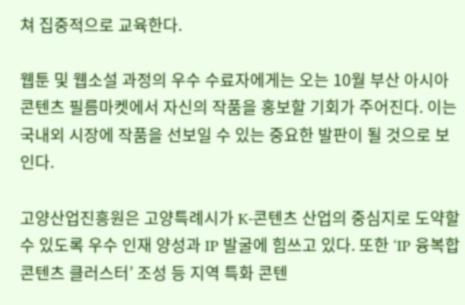쳐 집중적으로 교육한다.

웹툰 및 웹소설 과정의 우수 수료자에게는 오는 10월 부산 아시아콘텐츠 필름마켓에서 자신의 작품을 홍보할 기회가 주어진다. 이는 국내외 시장에 작품을 선보일 수 있는 중요한 발판이 될 것으로 보인다.

고양산업진흥원은 고양특례시가 K-콘텐츠 산업의 중심지로 도약할 수 있도록 우수 인재 양성과 IP 발굴에 힘쓰고 있다. 또한 ‘IP 융복합 콘텐츠 클러스터’ 조성 등 지역 특화 콘텐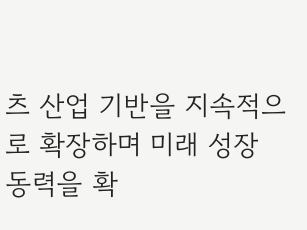츠 산업 기반을 지속적으로 확장하며 미래 성장 동력을 확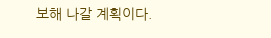보해 나갈 계획이다.